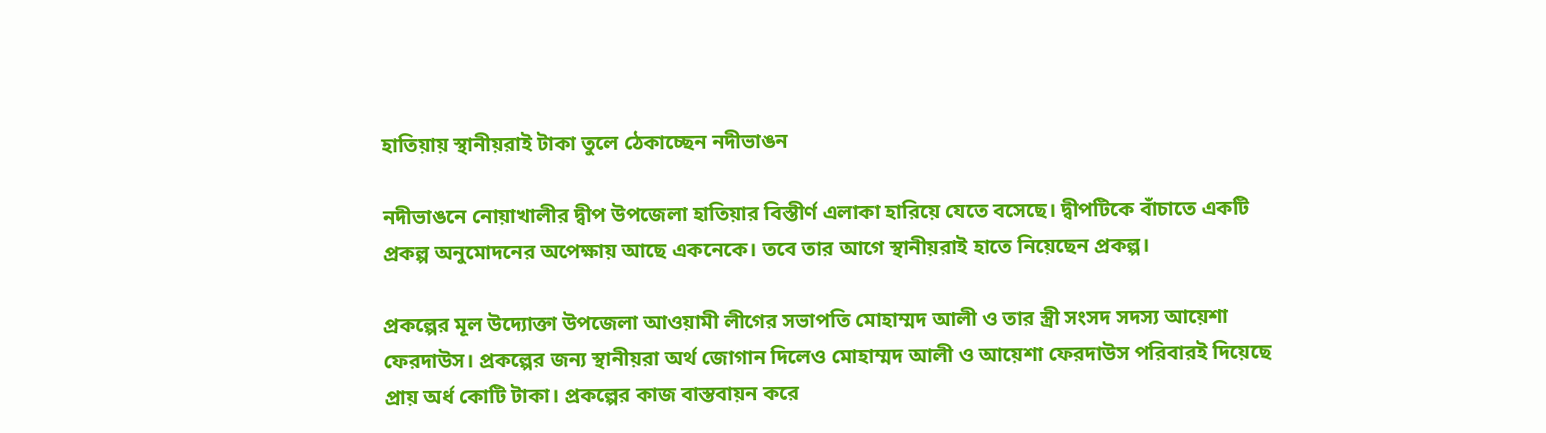হাতিয়ায় স্থানীয়রাই টাকা তুলে ঠেকাচ্ছেন নদীভাঙন

নদীভাঙনে নোয়াখালীর দ্বীপ উপজেলা হাতিয়ার বিস্তীর্ণ এলাকা হারিয়ে যেতে বসেছে। দ্বীপটিকে বাঁচাতে একটি প্রকল্প অনুমোদনের অপেক্ষায় আছে একনেকে। তবে তার আগে স্থানীয়রাই হাতে নিয়েছেন প্রকল্প।

প্রকল্পের মূল উদ্যোক্তা উপজেলা আওয়ামী লীগের সভাপতি মোহাম্মদ আলী ও তার স্ত্রী সংসদ সদস্য আয়েশা ফেরদাউস। প্রকল্পের জন্য স্থানীয়রা অর্থ জোগান দিলেও মোহাম্মদ আলী ও আয়েশা ফেরদাউস পরিবারই দিয়েছে প্রায় অর্ধ কোটি টাকা। প্রকল্পের কাজ বাস্তবায়ন করে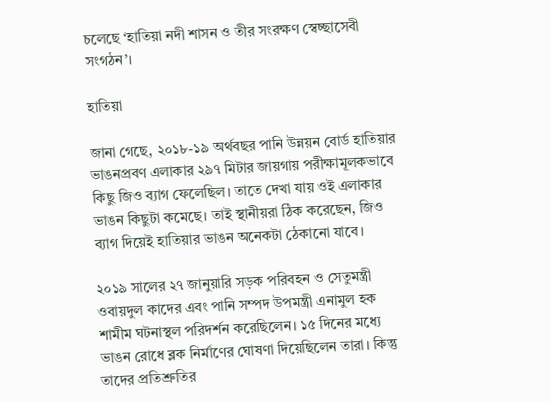চলেছে ‘হাতিয়া নদী শাসন ও তীর সংরক্ষণ স্বেচ্ছাসেবী সংগঠন’।

হাতিয়া

জানা গেছে, ২০১৮-১৯ অর্থবছর পানি উন্নয়ন বোর্ড হাতিয়ার ভাঙনপ্রবণ এলাকার ২৯৭ মিটার জায়গায় পরীক্ষামূলকভাবে কিছু জিও ব্যাগ ফেলেছিল। তাতে দেখা যায় ওই এলাকার ভাঙন কিছুটা কমেছে। তাই স্থানীয়রা ঠিক করেছেন, জিও ব্যাগ দিয়েই হাতিয়ার ভাঙন অনেকটা ঠেকানো যাবে।

২০১৯ সালের ২৭ জানুয়ারি সড়ক পরিবহন ও সেতুমন্ত্রী ওবায়দুল কাদের এবং পানি সম্পদ উপমন্ত্রী এনামুল হক শামীম ঘটনাস্থল পরিদর্শন করেছিলেন। ১৫ দিনের মধ্যে ভাঙন রোধে ব্লক নির্মাণের ঘোষণা দিয়েছিলেন তারা। কিন্তু তাদের প্রতিশ্রুতির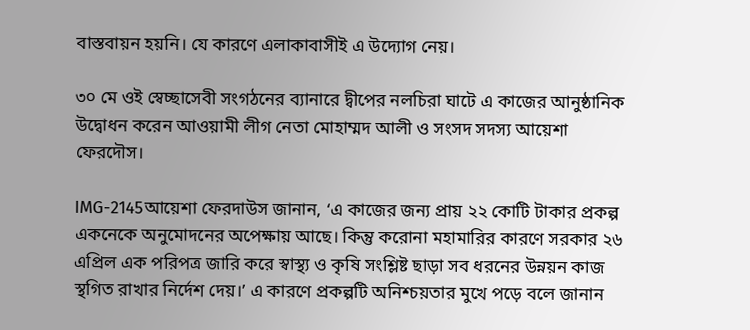বাস্তবায়ন হয়নি। যে কারণে এলাকাবাসীই এ উদ্যোগ নেয়।

৩০ মে ওই স্বেচ্ছাসেবী সংগঠনের ব্যানারে দ্বীপের নলচিরা ঘাটে এ কাজের আনুষ্ঠানিক উদ্বোধন করেন আওয়ামী লীগ নেতা মোহাম্মদ আলী ও সংসদ সদস্য আয়েশা ফেরদৌস।

IMG-2145আয়েশা ফেরদাউস জানান, ‘এ কাজের জন্য প্রায় ২২ কোটি টাকার প্রকল্প একনেকে অনুমোদনের অপেক্ষায় আছে। কিন্তু করোনা মহামারির কারণে সরকার ২৬ এপ্রিল এক পরিপত্র জারি করে স্বাস্থ্য ও কৃষি সংশ্লিষ্ট ছাড়া সব ধরনের উন্নয়ন কাজ স্থগিত রাখার নির্দেশ দেয়।’ এ কারণে প্রকল্পটি অনিশ্চয়তার মুখে পড়ে বলে জানান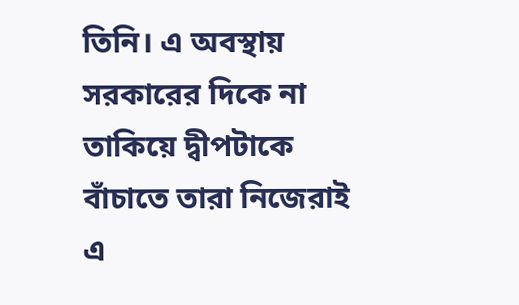তিনি। এ অবস্থায় সরকারের দিকে না তাকিয়ে দ্বীপটাকে বাঁচাতে তারা নিজেরাই এ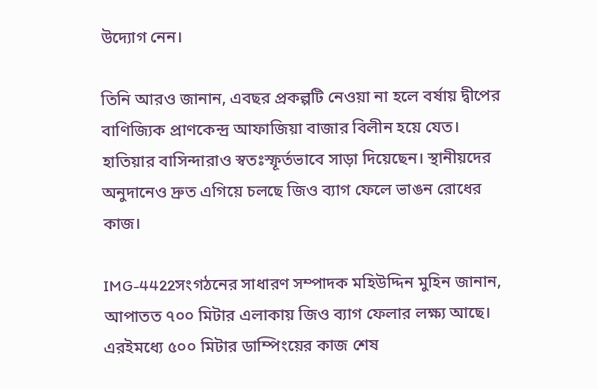উদ্যোগ নেন।

তিনি আরও জানান, এবছর প্রকল্পটি নেওয়া না হলে বর্ষায় দ্বীপের বাণিজ্যিক প্রাণকেন্দ্র আফাজিয়া বাজার বিলীন হয়ে যেত। হাতিয়ার বাসিন্দারাও স্বতঃস্ফূর্তভাবে সাড়া দিয়েছেন। স্থানীয়দের অনুদানেও দ্রুত এগিয়ে চলছে জিও ব্যাগ ফেলে ভাঙন রোধের কাজ।

IMG-4422সংগঠনের সাধারণ সম্পাদক মহিউদ্দিন মুহিন জানান, আপাতত ৭০০ মিটার এলাকায় জিও ব্যাগ ফেলার লক্ষ্য আছে। এরইমধ্যে ৫০০ মিটার ডাম্পিংয়ের কাজ শেষ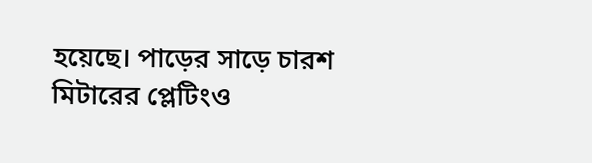হয়েছে। পাড়ের সাড়ে চারশ মিটারের প্লেটিংও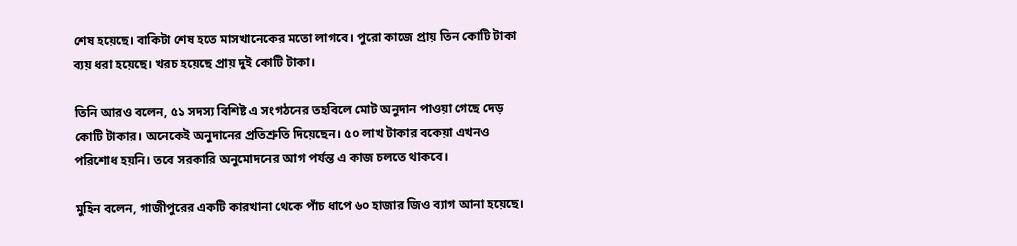শেষ হয়েছে। বাকিটা শেষ হতে মাসখানেকের মতো লাগবে। পুরো কাজে প্রায় তিন কোটি টাকা ব্যয় ধরা হয়েছে। খরচ হয়েছে প্রায় দুই কোটি টাকা।

তিনি আরও বলেন, ৫১ সদস্য বিশিষ্ট এ সংগঠনের তহবিলে মোট অনুদান পাওয়া গেছে দেড় কোটি টাকার। অনেকেই অনুদানের প্রতিশ্রুতি দিয়েছেন। ৫০ লাখ টাকার বকেয়া এখনও পরিশোধ হয়নি। তবে সরকারি অনুমোদনের আগ পর্যন্ত এ কাজ চলতে থাকবে।

মুহিন বলেন, গাজীপুরের একটি কারখানা থেকে পাঁচ ধাপে ৬০ হাজার জিও ব্যাগ আনা হয়েছে।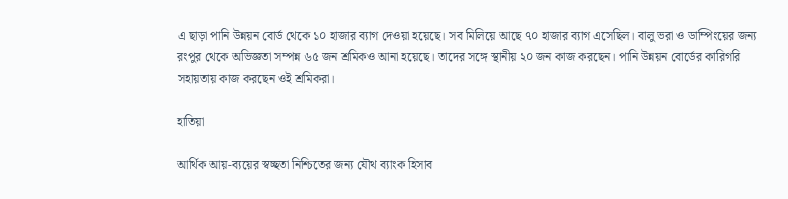এ ছাড়া পানি উন্নয়ন বোর্ড থেকে ১০ হাজার ব্যাগ দেওয়া হয়েছে। সব মিলিয়ে আছে ৭০ হাজার ব্যাগ এসেছিল। বালু ভরা ও ডাম্পিংয়ের জন্য রংপুর থেকে অভিজ্ঞতা সম্পন্ন ৬৫ জন শ্রমিকও আনা হয়েছে। তাদের সঙ্গে স্থানীয় ২০ জন কাজ করছেন। পানি উন্নয়ন বোর্ডের কারিগরি সহায়তায় কাজ করছেন ওই শ্রমিকরা।

হাতিয়া

আর্থিক আয়-ব্যয়ের স্বচ্ছতা নিশ্চিতের জন্য যৌথ ব্যাংক হিসাব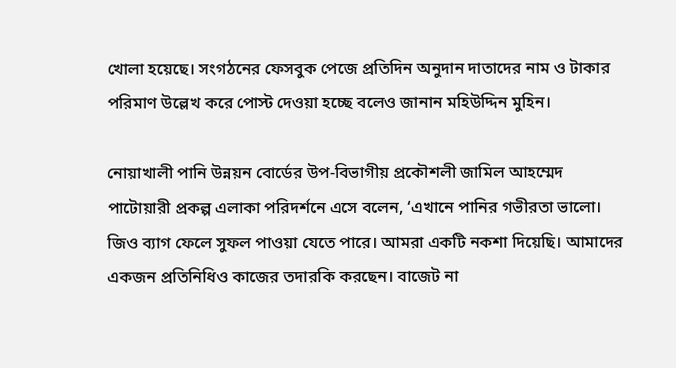খোলা হয়েছে। সংগঠনের ফেসবুক পেজে প্রতিদিন অনুদান দাতাদের নাম ও টাকার পরিমাণ উল্লেখ করে পোস্ট দেওয়া হচ্ছে বলেও জানান মহিউদ্দিন মুহিন।

নোয়াখালী পানি উন্নয়ন বোর্ডের উপ-বিভাগীয় প্রকৌশলী জামিল আহম্মেদ পাটোয়ারী প্রকল্প এলাকা পরিদর্শনে এসে বলেন, ‘এখানে পানির গভীরতা ভালো। জিও ব্যাগ ফেলে সুফল পাওয়া যেতে পারে। আমরা একটি নকশা দিয়েছি। আমাদের একজন প্রতিনিধিও কাজের তদারকি করছেন। বাজেট না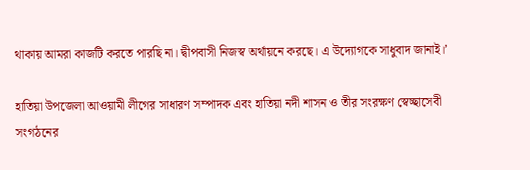থাকায় আমরা কাজটি করতে পারছি না। দ্বীপবাসী নিজস্ব অর্থায়নে করছে। এ উদ্যোগকে সাধুবাদ জানাই।’

হাতিয়া উপজেলা আওয়ামী লীগের সাধারণ সম্পাদক এবং হাতিয়া নদী শাসন ও তীর সংরক্ষণ স্বেচ্ছাসেবী সংগঠনের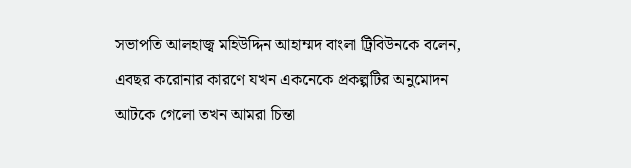সভাপতি আলহাজ্ব মহিউদ্দিন আহাম্মদ বাংলা ট্রিবিউনকে বলেন, এবছর করোনার কারণে যখন একনেকে প্রকল্পটির অনুমোদন আটকে গেলো তখন আমরা চিন্তা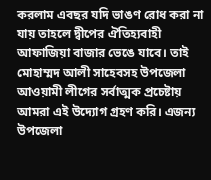করলাম এবছর যদি ভাঙণ রোধ করা না যায় তাহলে দ্বীপের ঐতিহ্যবাহী আফাজিয়া বাজার ভেঙে যাবে। তাই মোহাম্মদ আলী সাহেবসহ উপজেলা আওয়ামী লীগের সর্বাত্মক প্রচেষ্টায় আমরা এই উদ্যোগ গ্রহণ করি। এজন্য উপজেলা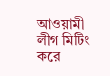আওয়ামী লীগ মিটিং করে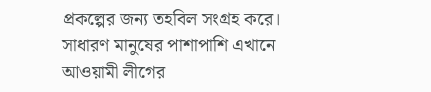প্রকল্পের জন্য তহবিল সংগ্রহ করে। সাধারণ মানুষের পাশাপাশি এখানে আওয়ামী লীগের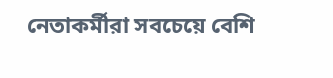নেতাকর্মীরা সবচেয়ে বেশি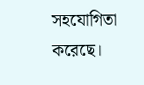সহযোগিতা করেছে।